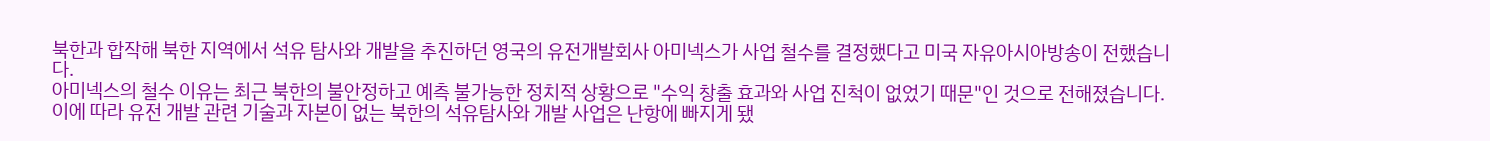북한과 합작해 북한 지역에서 석유 탐사와 개발을 추진하던 영국의 유전개발회사 아미넥스가 사업 철수를 결정했다고 미국 자유아시아방송이 전했습니다.
아미넥스의 철수 이유는 최근 북한의 불안정하고 예측 불가능한 정치적 상황으로 "수익 창출 효과와 사업 진척이 없었기 때문"인 것으로 전해졌습니다.
이에 따라 유전 개발 관련 기술과 자본이 없는 북한의 석유탐사와 개발 사업은 난항에 빠지게 됐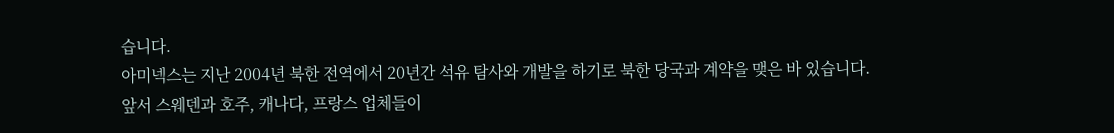습니다.
아미넥스는 지난 2004년 북한 전역에서 20년간 석유 탐사와 개발을 하기로 북한 당국과 계약을 맺은 바 있습니다.
앞서 스웨덴과 호주, 캐나다, 프랑스 업체들이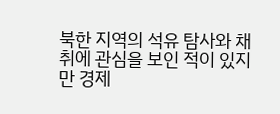북한 지역의 석유 탐사와 채취에 관심을 보인 적이 있지만 경제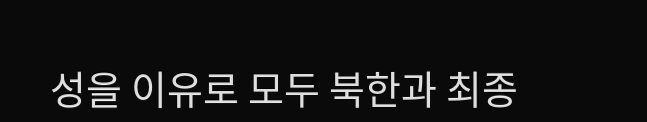성을 이유로 모두 북한과 최종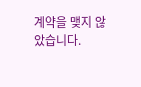계약을 맺지 않았습니다.